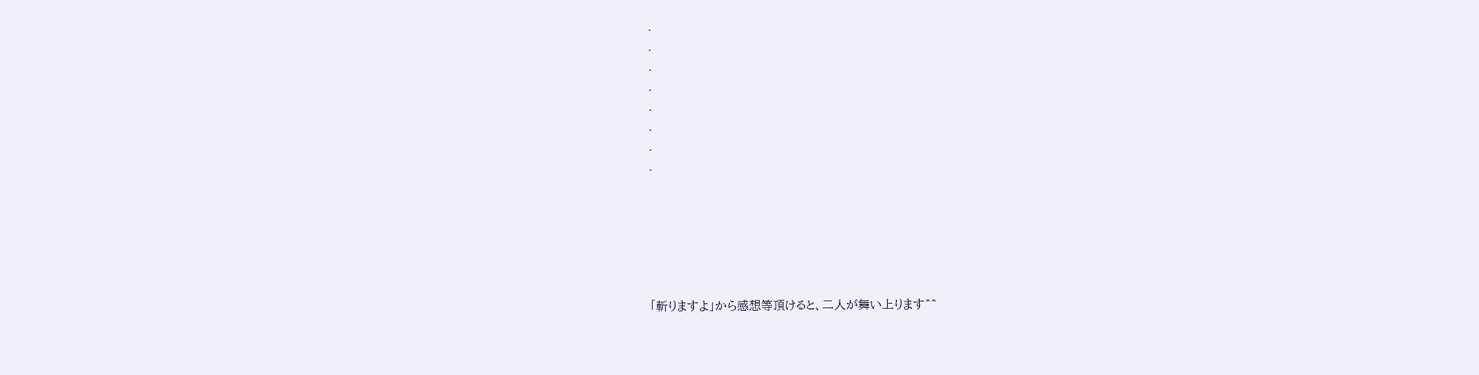.
.
.
.
.
.
.
.






「斬りますよ」から感想等頂けると、二人が舞い上ります^^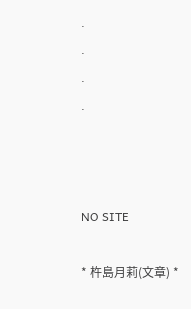.
.
.
.



NO SITE

* 杵島月莉(文章) *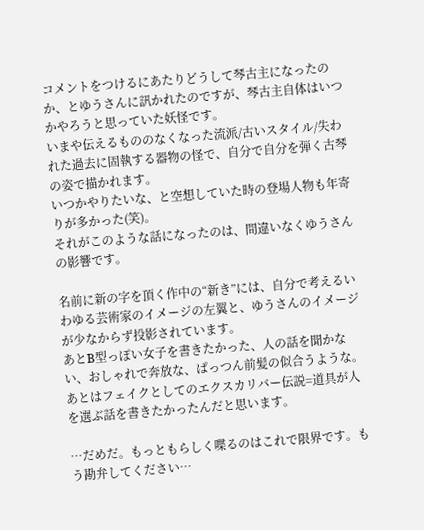コメントをつけるにあたりどうして琴古主になったのか、とゆうさんに訊かれたのですが、琴古主自体はいつかやろうと思っていた妖怪です。
いまや伝えるもののなくなった流派/古いスタイル/失われた過去に固執する器物の怪で、自分で自分を弾く古琴の姿で描かれます。
いつかやりたいな、と空想していた時の登場人物も年寄りが多かった(笑)。
それがこのような話になったのは、間違いなくゆうさんの影響です。

名前に新の字を頂く作中の“新き”には、自分で考えるいわゆる芸術家のイメージの左翼と、ゆうさんのイメージが少なからず投影されています。
あとB型っぽい女子を書きたかった、人の話を聞かない、おしゃれで奔放な、ぱっつん前髪の似合うような。
あとはフェイクとしてのエクスカリバー伝説=道具が人を選ぶ話を書きたかったんだと思います。

…だめだ。もっともらしく喋るのはこれで限界です。もう勘弁してください…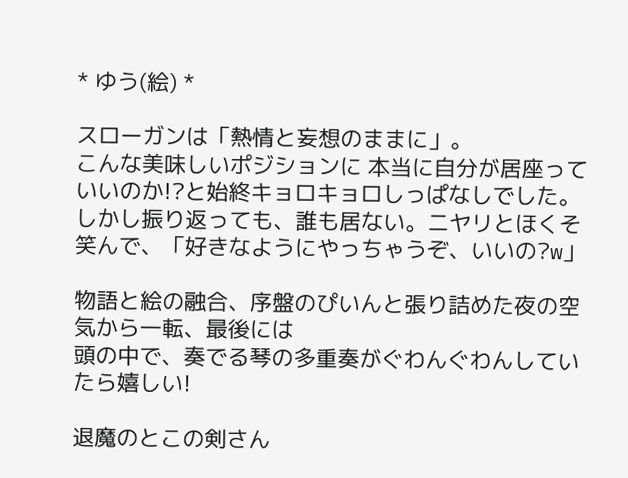* ゆう(絵) *

スローガンは「熱情と妄想のままに」。
こんな美味しいポジションに 本当に自分が居座っていいのか!?と始終キョロキョロしっぱなしでした。
しかし振り返っても、誰も居ない。ニヤリとほくそ笑んで、「好きなようにやっちゃうぞ、いいの?w」

物語と絵の融合、序盤のぴいんと張り詰めた夜の空気から一転、最後には
頭の中で、奏でる琴の多重奏がぐわんぐわんしていたら嬉しい!

退魔のとこの剣さん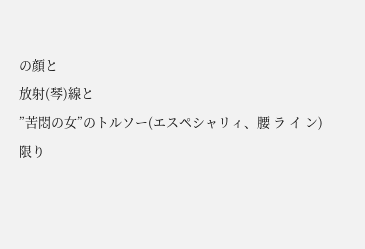の顔と
放射(琴)線と
”苦悶の女”のトルソー(エスペシャリィ、腰 ラ イ ン)
限り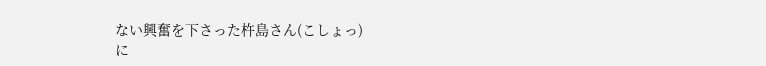ない興奮を下さった杵島さん(こしょっ)
に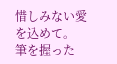惜しみない愛を込めて。
筆を握った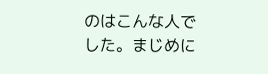のはこんな人でした。まじめに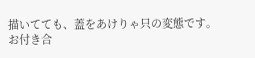描いてても、蓋をあけりゃ只の変態です。
お付き合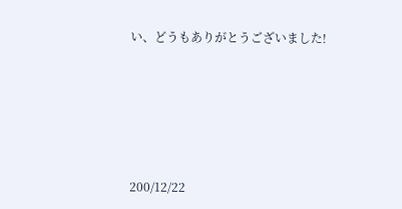い、どうもありがとうございました!









200/12/22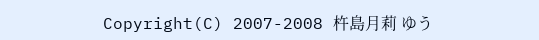Copyright(C) 2007-2008 杵島月莉 ゆう